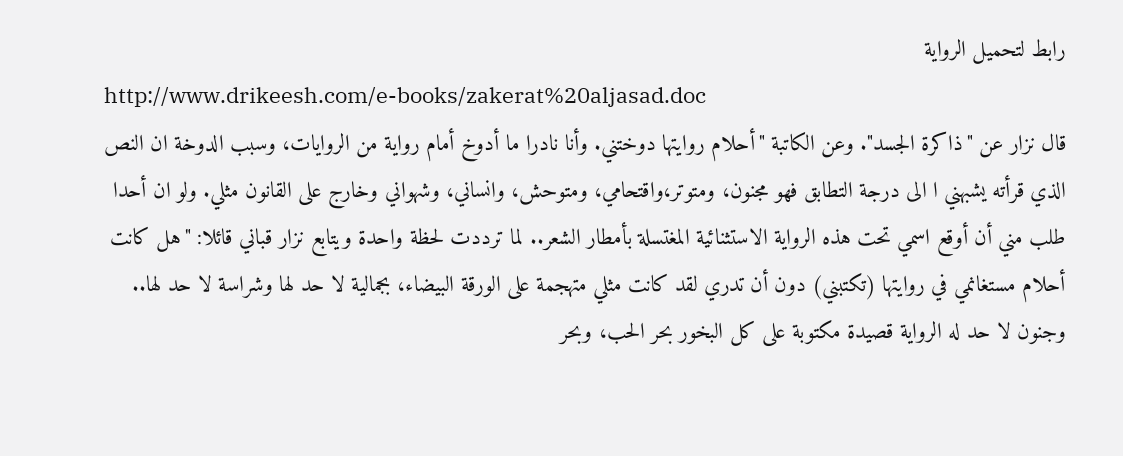رابط لتحميل الرواية
http://www.drikeesh.com/e-books/zakerat%20aljasad.doc
قال نزار عن "ذاكرة الجسد". وعن الكاتبة "أحلام روايتها دوختني. وأنا نادرا ما أدوخ أمام رواية من الروايات، وسبب الدوخة ان النص الذي قرأته يشبهني ا الى درجة التطابق فهو مجنون، ومتوتر،واقتحامي، ومتوحش، وانساني، وشهواني وخارج على القانون مثلي. ولو ان أحدا طلب مني أن أوقع اسمي تحت هذه الرواية الاستثنائية المغتسلة بأمطار الشعر.. لما ترددت لحظة واحدة ويتابع نزار قباني قائلا: "هل كانت أحلام مستغانمي في روايتها (تكتبني) دون أن تدري لقد كانت مثلي متهجمة على الورقة البيضاء، بجمالية لا حد لها وشراسة لا حد لها.. وجنون لا حد له الرواية قصيدة مكتوبة على كل البخور بحر الحب، وبحر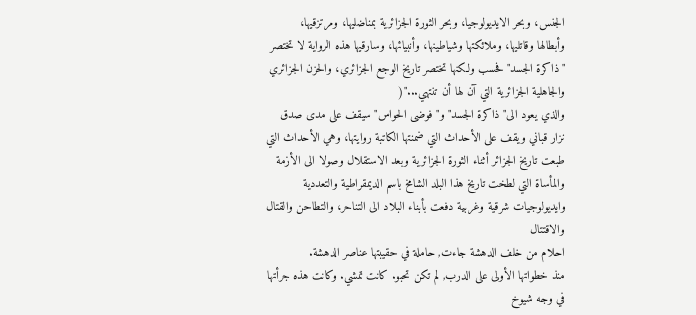الجنس، وبحر الايديولوجيا، وبحر الثورة الجزائرية بمناضليها، ومرتزقيها،
وأبطالها وقاتليها، وملائكتها وشياطينها، وأنبيائها، وسارقيها هذه الرواية لا تختصر "ذاكرة الجسد" فحسب ولكنها تختصر تاريخ الوجع الجزائري، والحزن الجزائري والجاهلية الجزائرية التي آن لها أن تنتهي..."(
والذي يعود الى"ذاكرة الجسد" و" فوضى الحواس"سيقف على مدى صدق نزار قباني ويقف على الأحداث التي ضمنتها الكاتبة روايتها، وهي الأحداث التي طبعت تاريخ الجزائر أثناء الثورة الجزائرية وبعد الاستقلال وصولا الى الأزمة والمأساة التي لطخت تاريخ هذا البلد الشامخ باسم الديمقراطية والتعددية وايديولوجيات شرقية وغربية دفعت بأبناء البلاد الى التناحر، والتطاحن والقتال والاقتتال
احلام من خلف الدهشة جاءت, حاملة في حقيبتها عناصر الدهشة.
منذ خطواتها الأولى على الدرب, لم تكن تحبو. كانت تمشي. وكانت هذه جرأتها في وجه شيوخ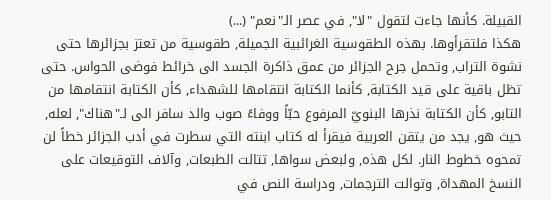القبيلة. كأنها جاءت لتقول "لا", في عصر الـ"نعم" (...)
هكذا فلتقرأوها. بهذه الطقوسية الغرائبية الجميلة, طقوسية من تعتز بجزائرها حتى نشوة التراب, وتحمل جرح الجزائر من عمق ذاكرة الجسد الى خرائط فوضى الحواس. حتى تظل باقية على قيد الكتابة, كأنما الكتابة انتقامها للشهداء, كأن الكتابة انتقامها من التابو, كأن الكتابة نذرها البنويّ المرفوع حبّاً ووفاءً صوب والد سافر الى لـ"هناك", لعله, حيث هو, يجد من يتقن العربية فيقرأ له كتاب ابنته التي سطرت في أدب الجزائر خطاً لن تمحوه خطوط النار. لكل هذه, ولبعض سواها, تتالت الطبعات, وآلاف التوقيعات على النسخ المهداة, وتوالت الترجمات, ودراسة النص في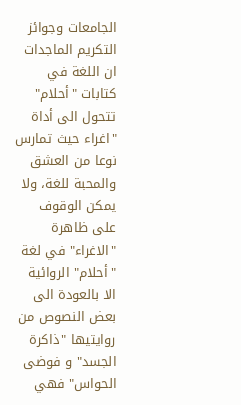الجامعات وجوائز التكريم الماجدات
ان اللغة في كتابات "أحلام" تتحول الى أداة "اغراء حيث تمارس نوعا من العشق والمحبة للغة، ولا يمكن الوقوف على ظاهرة "الاغراء" في لغة "أحلام" الروائية الا بالعودة الى بعض النصوص من روايتيها "ذاكرة الجسد" و فوضى الحواس" فهي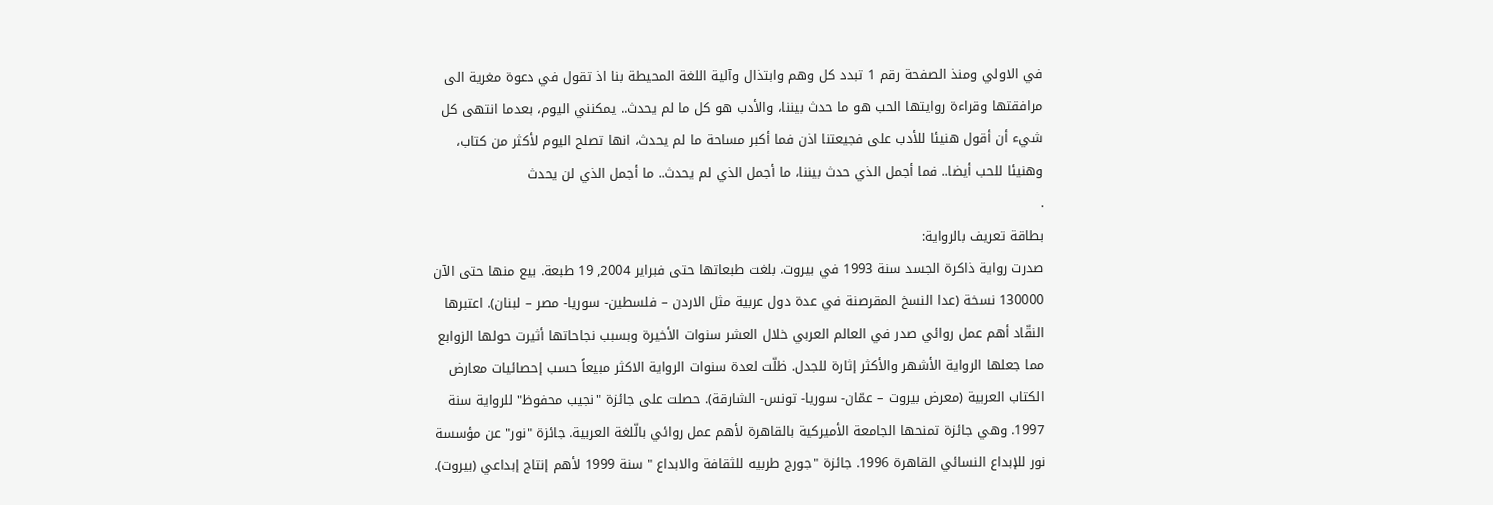في الاولي ومنذ الصفحة رقم 1 تبدد كل وهم وابتذال وآلية اللغة المحيطة بنا اذ تقول في دعوة مغرية الى مرافقتها وقراءة روايتها الحب هو ما حدث بيننا، والأدب هو كل ما لم يحدث.. يمكنني اليوم، بعدما انتهى كل شيء أن أقول هنيئا للأدب على فجيعتنا اذن فما أكبر مساحة ما لم يحدث، انها تصلح اليوم لأكثر من كتاب، وهنيئا للحب أيضا.. فما أجمل الذي حدث بيننا، ما أجمل الذي لم يحدث.. ما أجمل الذي لن يحدث
.
بطاقة تعريف بالرواية:
صدرت رواية ذاكرة الجسد سنة 1993 في بيروت. بلغت طبعاتها حتى فبراير 2004, 19 طبعة. بيع منها حتى الآن 130000 نسخة (عدا النسخ المقرصنة في عدة دول عربية مثل الاردن – فلسطين- سوريا- مصر – لبنان). اعتبرها النقّاد أهم عمل روائي صدر في العالم العربي خلال العشر سنوات الأخيرة وبسبب نجاحاتها أثيرت حولها الزوابع مما جعلها الرواية الأشهر والأكثر إثارة للجدل. ظلّت لعدة سنوات الرواية الاكثر مبيعاً حسب إحصائيات معارض الكتاب العربية (معرض بيروت – عمّان- سوريا- تونس- الشارقة). حصلت على جائزة "نجيب محفوظ" للرواية سنة 1997. وهي جائزة تمنحها الجامعة الأميركية بالقاهرة لأهم عمل روائي بالّلغة العربية. جائزة "نور" عن مؤسسة نور للإبداع النسائي القاهرة 1996. جائزة "جورج طربيه للثقافة والابداع " سنة 1999 لأهم إنتاج إبداعي (بيروت).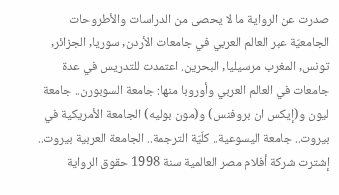صدرت عن الرواية ما لا يحصى من الدراسات والأطروحات الجامعيّة عبر العالم العربي في جامعات الأردن, سوريا, الجزائر, تونس, المغرب مرسيليا, البحرين. اعتمدت للتدريس في عدة جامعات في العالم العربي وأوروبا منها: جامعة السوبورن.. جامعة ليون و(إيكس ان بروفنس) و(مون بوليه) الجامعة الأمريكية في بيروت.. جامعة اليسوعية.. كلّيّة الترجمة.. الجامعة العربية بيروت.. إشترت شركة أفلام مصر العالمية سنة 1998 حقوق الرواية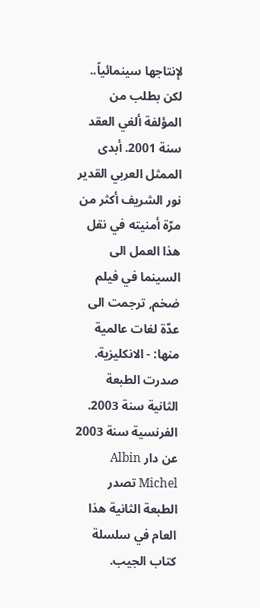لإنتاجها سينمائياً.. لكن بطلب من المؤلفة ألغي العقد سنة 2001. أبدى الممثل العربي القدير نور الشريف أكثر من مرّة أمنيته في نقل هذا العمل الى السينما في فيلم ضخم, ترجمت الى عدّة لغات عالمية منها: - الانكليزية. صدرت الطبعة الثانية سنة 2003. الفرنسية سنة 2003 عن دار Albin Michel تصدر الطبعة الثانية هذا العام في سلسلة كتاب الجيب.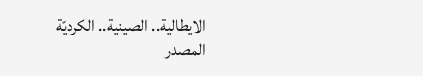الايطالية.. الصينية.. الكرديّة
المصدر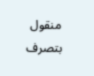منقول بتصرف